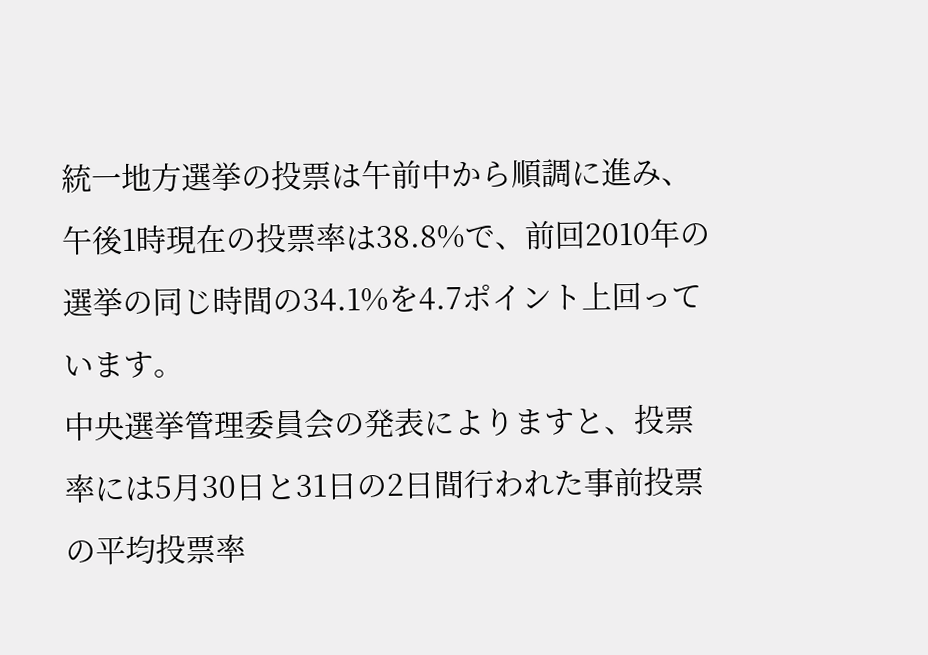統一地方選挙の投票は午前中から順調に進み、午後1時現在の投票率は38.8%で、前回2010年の選挙の同じ時間の34.1%を4.7ポイント上回っています。
中央選挙管理委員会の発表によりますと、投票率には5月30日と31日の2日間行われた事前投票の平均投票率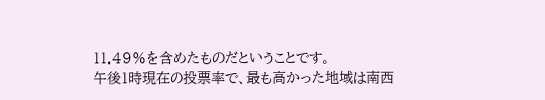11.49%を含めたものだということです。
午後1時現在の投票率で、最も高かった地域は南西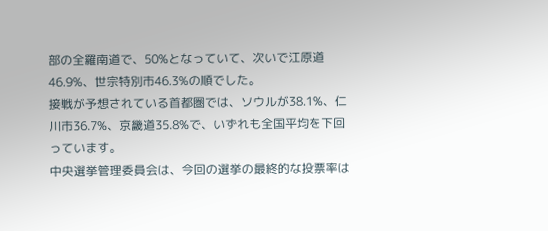部の全羅南道で、50%となっていて、次いで江原道46.9%、世宗特別市46.3%の順でした。
接戦が予想されている首都圏では、ソウルが38.1%、仁川市36.7%、京畿道35.8%で、いずれも全国平均を下回っています。
中央選挙管理委員会は、今回の選挙の最終的な投票率は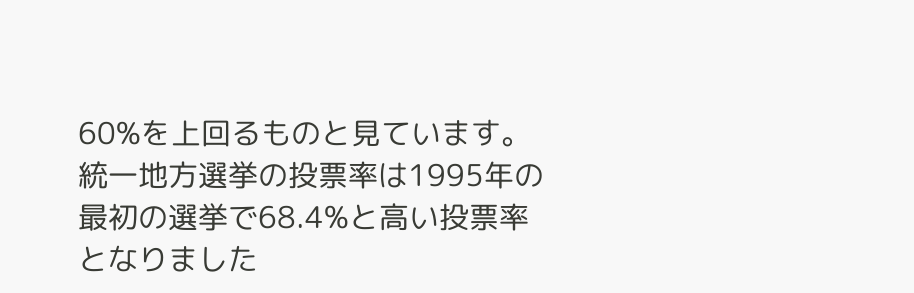60%を上回るものと見ています。
統一地方選挙の投票率は1995年の最初の選挙で68.4%と高い投票率となりました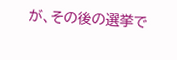が、その後の選挙で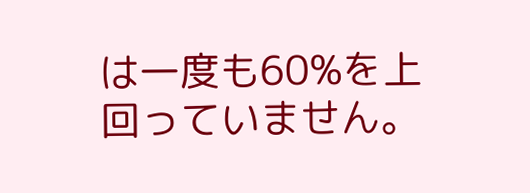は一度も60%を上回っていません。